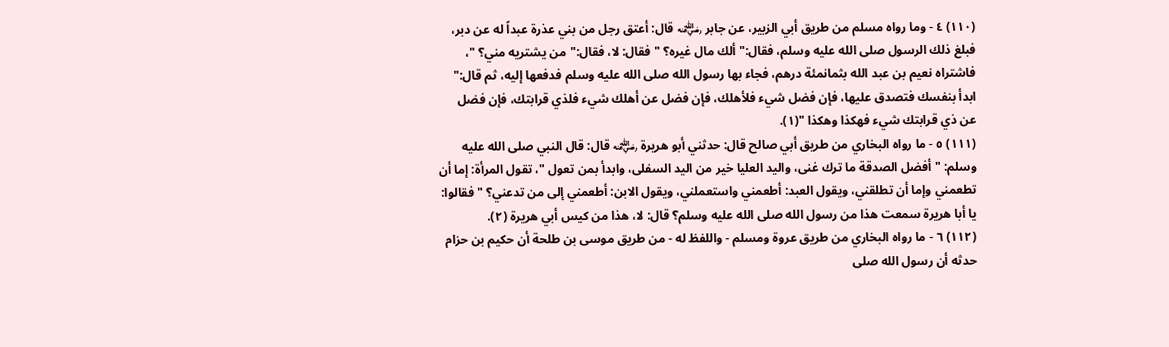(١١٠) ٤ - وما رواه مسلم من طريق أبي الزبير، عن جابر ﵁ قال: أعتق رجل من بني عذرة عبداً له عن دبر، فبلغ ذلك الرسول صلى الله عليه وسلم، فقال:" ألك مال غيره؟ " فقال: لا، فقال:"من يشتريه مني؟ "، فاشتراه نعيم بن عبد الله بثمانمئة درهم، فجاء بها رسول الله صلى الله عليه وسلم فدفعها إليه، ثم قال:" ابدأ بنفسك فتصدق عليها، فإن فضل شيء فلأهلك، فإن فضل عن أهلك شيء فلذي قرابتك، فإن فضل عن ذي قرابتك شيء فهكذا وهكذا "(١).
(١١١) ٥ - ما رواه البخاري من طريق أبي صالح قال: حدثني أبو هريرة ﵁ قال: قال النبي صلى الله عليه وسلم: " أفضل الصدقة ما ترك غنى، واليد العليا خير من اليد السفلى، وابدأ بمن تعول "، تقول المرأة: إما أن تطعمني وإما أن تطلقني، ويقول العبد: أطعمني واستعملني، ويقول الابن: أطعمني إلى من تدعني؟ " فقالوا: يا أبا هريرة سمعت هذا من رسول الله صلى الله عليه وسلم؟ قال: لا، هذا من كيس أبي هريرة (٢).
(١١٢) ٦ - ما رواه البخاري من طريق عروة ومسلم - واللفظ له - من طريق موسى بن طلحة أن حكيم بن حزام حدثه أن رسول الله صلى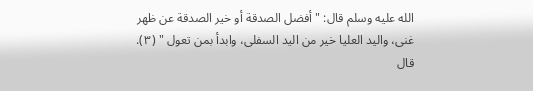الله عليه وسلم قال: " أفضل الصدقة أو خير الصدقة عن ظهر غنى، واليد العليا خير من اليد السفلى، وابدأ بمن تعول " (٣).
قال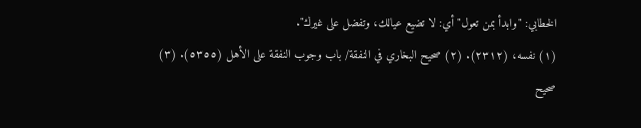الخطابي: "وابدأ بمن تعول" أي: لا تضيع عيالك، وتفضل على غيرك".
(١) نفسه، (٢٣١٢). (٢) صحيح البخاري في النفقة/ باب وجوب النفقة على الأهل (٥٣٥٥). (٣) صحيح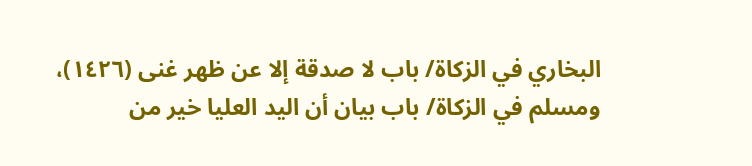البخاري في الزكاة/ باب لا صدقة إلا عن ظهر غنى (١٤٢٦)، ومسلم في الزكاة/ باب بيان أن اليد العليا خير من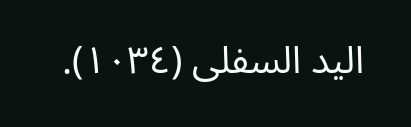اليد السفلى (١٠٣٤).